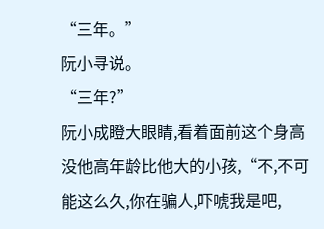“三年。”
阮小寻说。
“三年?”
阮小成瞪大眼睛,看着面前这个身高没他高年龄比他大的小孩,“不,不可能这么久,你在骗人,吓唬我是吧,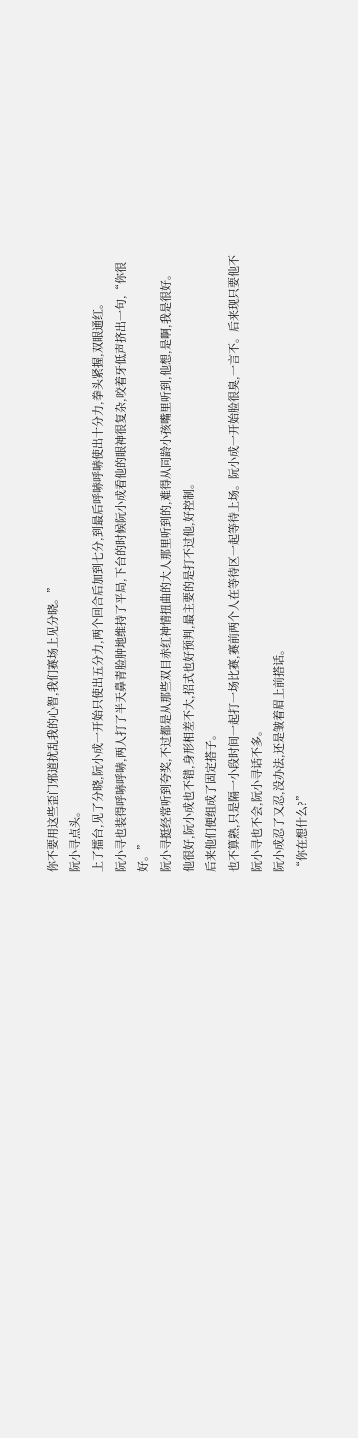你不要用这些歪门邪道扰乱我的心智,我们赛场上见分晓。”
阮小寻点头。
上了擂台,见了分晓,阮小成一开始只使出五分力,两个回合后加到七分,到最后呼哧呼哧使出十分力,拳头紧握,双眼通红。
阮小寻也装得呼哧呼哧,两人打了半天鼻青脸肿地维持了平局,下台的时候阮小成看他的眼神很复杂,咬着牙低声挤出一句,“你很好。”
阮小寻挺经常听到夸奖,不过都是从那些双目赤红神情扭曲的大人那里听到的,难得从同龄小孩嘴里听到,他想,是啊,我是很好。
他很好,阮小成也不错,身形相差不大,招式也好预判,最主要的是打不过他,好控制。
后来他们便组成了固定搭子。
也不算熟,只是隔一小段时间一起打一场比赛,赛前两个人在等待区一起等待上场。阮小成一开始脸很臭,一言不。后来现只要他不阮小寻也不会,阮小寻话不多。
阮小成忍了又忍,没办法,还是皱着眉上前搭话。
“你在想什么?”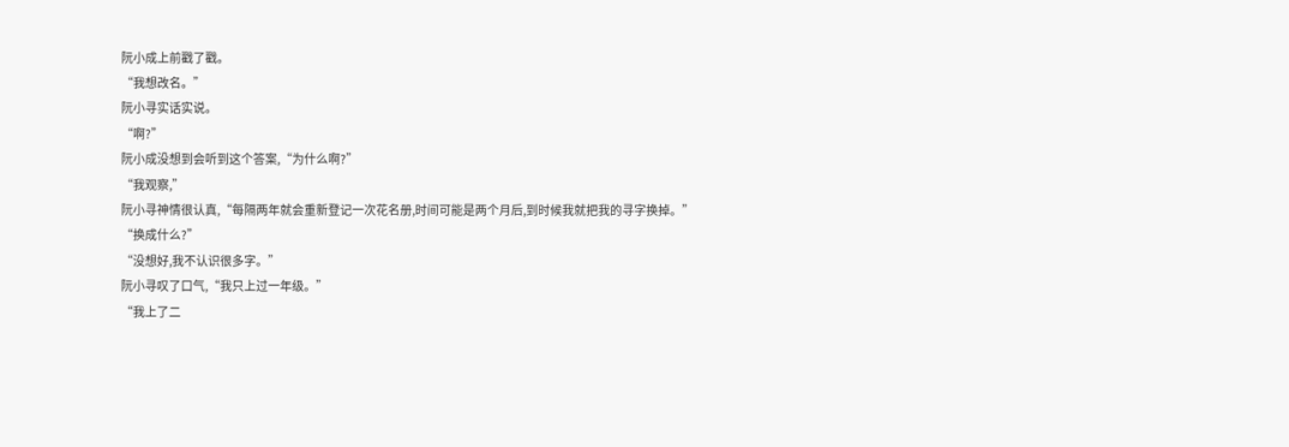阮小成上前戳了戳。
“我想改名。”
阮小寻实话实说。
“啊?”
阮小成没想到会听到这个答案,“为什么啊?”
“我观察,”
阮小寻神情很认真,“每隔两年就会重新登记一次花名册,时间可能是两个月后,到时候我就把我的寻字换掉。”
“换成什么?”
“没想好,我不认识很多字。”
阮小寻叹了口气,“我只上过一年级。”
“我上了二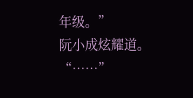年级。”
阮小成炫耀道。
“……”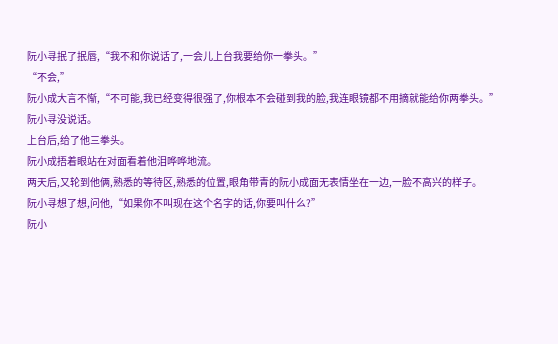阮小寻抿了抿唇,“我不和你说话了,一会儿上台我要给你一拳头。”
“不会,”
阮小成大言不惭,“不可能,我已经变得很强了,你根本不会碰到我的脸,我连眼镜都不用摘就能给你两拳头。”
阮小寻没说话。
上台后,给了他三拳头。
阮小成捂着眼站在对面看着他泪哗哗地流。
两天后,又轮到他俩,熟悉的等待区,熟悉的位置,眼角带青的阮小成面无表情坐在一边,一脸不高兴的样子。
阮小寻想了想,问他,“如果你不叫现在这个名字的话,你要叫什么?”
阮小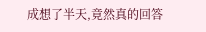成想了半天,竟然真的回答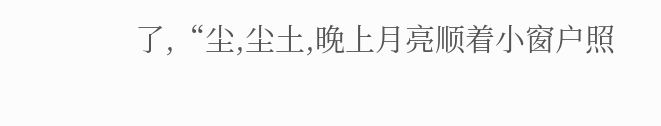了,“尘,尘土,晚上月亮顺着小窗户照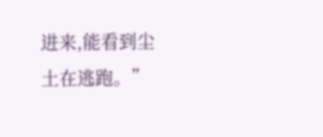进来,能看到尘土在逃跑。”